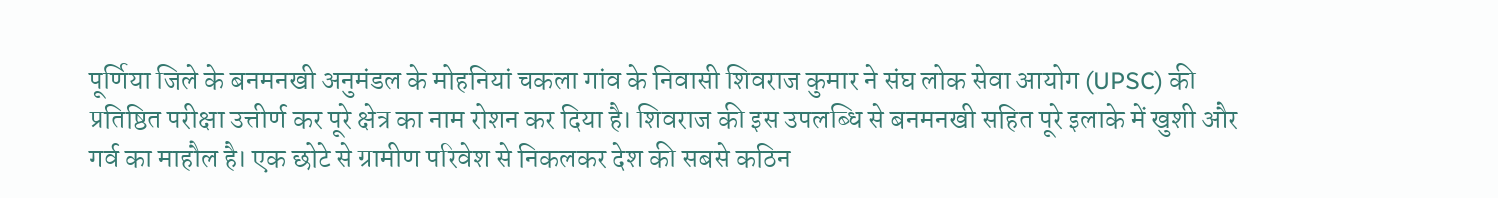पूर्णिया जिले के बनमनखी अनुमंडल के मोहनियां चकला गांव के निवासी शिवराज कुमार ने संघ लोक सेवा आयोग (UPSC) की प्रतिष्ठित परीक्षा उत्तीर्ण कर पूरे क्षेत्र का नाम रोशन कर दिया है। शिवराज की इस उपलब्धि से बनमनखी सहित पूरे इलाके में खुशी और गर्व का माहौल है। एक छोटे से ग्रामीण परिवेश से निकलकर देश की सबसे कठिन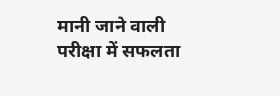मानी जाने वाली परीक्षा में सफलता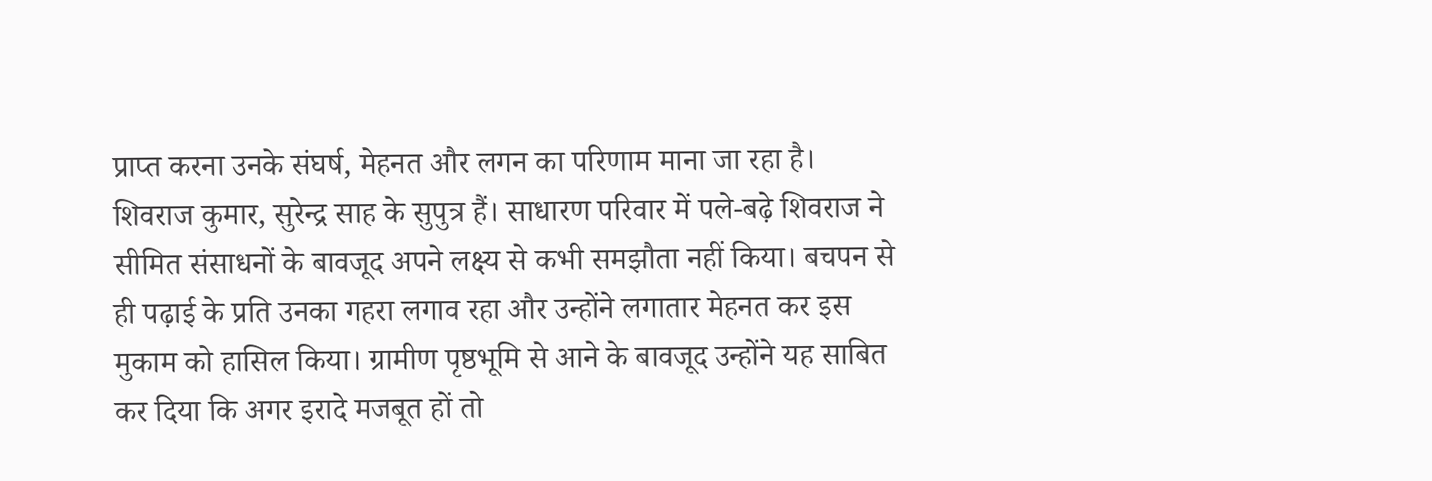प्राप्त करना उनके संघर्ष, मेहनत और लगन का परिणाम माना जा रहा है।
शिवराज कुमार, सुरेन्द्र साह के सुपुत्र हैं। साधारण परिवार में पले-बढ़े शिवराज ने सीमित संसाधनों के बावजूद अपने लक्ष्य से कभी समझौता नहीं किया। बचपन से ही पढ़ाई के प्रति उनका गहरा लगाव रहा और उन्होंने लगातार मेहनत कर इस मुकाम को हासिल किया। ग्रामीण पृष्ठभूमि से आने के बावजूद उन्होंने यह साबित कर दिया कि अगर इरादे मजबूत हों तो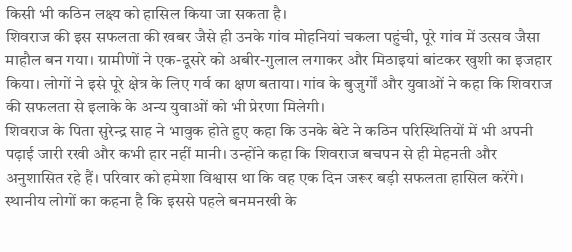किसी भी कठिन लक्ष्य को हासिल किया जा सकता है।
शिवराज की इस सफलता की खबर जैसे ही उनके गांव मोहनियां चकला पहुंची, पूरे गांव में उत्सव जैसा माहौल बन गया। ग्रामीणों ने एक-दूसरे को अबीर-गुलाल लगाकर और मिठाइयां बांटकर खुशी का इजहार किया। लोगों ने इसे पूरे क्षेत्र के लिए गर्व का क्षण बताया। गांव के बुजुर्गों और युवाओं ने कहा कि शिवराज की सफलता से इलाके के अन्य युवाओं को भी प्रेरणा मिलेगी।
शिवराज के पिता सुरेन्द्र साह ने भावुक होते हुए कहा कि उनके बेटे ने कठिन परिस्थितियों में भी अपनी पढ़ाई जारी रखी और कभी हार नहीं मानी। उन्होंने कहा कि शिवराज बचपन से ही मेहनती और अनुशासित रहे हैं। परिवार को हमेशा विश्वास था कि वह एक दिन जरूर बड़ी सफलता हासिल करेंगे।
स्थानीय लोगों का कहना है कि इससे पहले बनमनखी के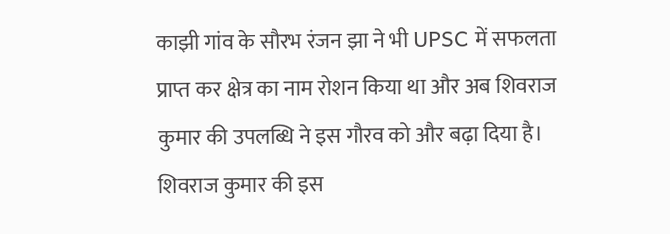काझी गांव के सौरभ रंजन झा ने भी UPSC में सफलता प्राप्त कर क्षेत्र का नाम रोशन किया था और अब शिवराज कुमार की उपलब्धि ने इस गौरव को और बढ़ा दिया है।
शिवराज कुमार की इस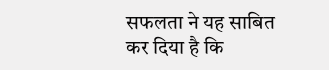सफलता ने यह साबित कर दिया है कि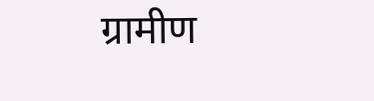ग्रामीण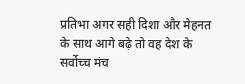प्रतिभा अगर सही दिशा और मेहनत के साथ आगे बढ़े तो वह देश के सर्वोच्च मंच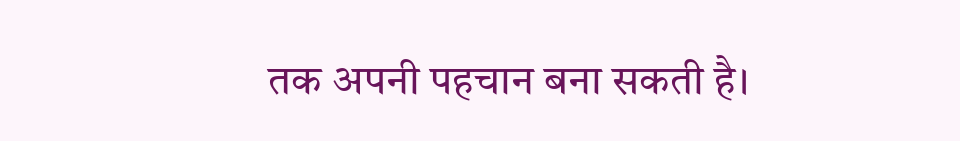तक अपनी पहचान बना सकती है।